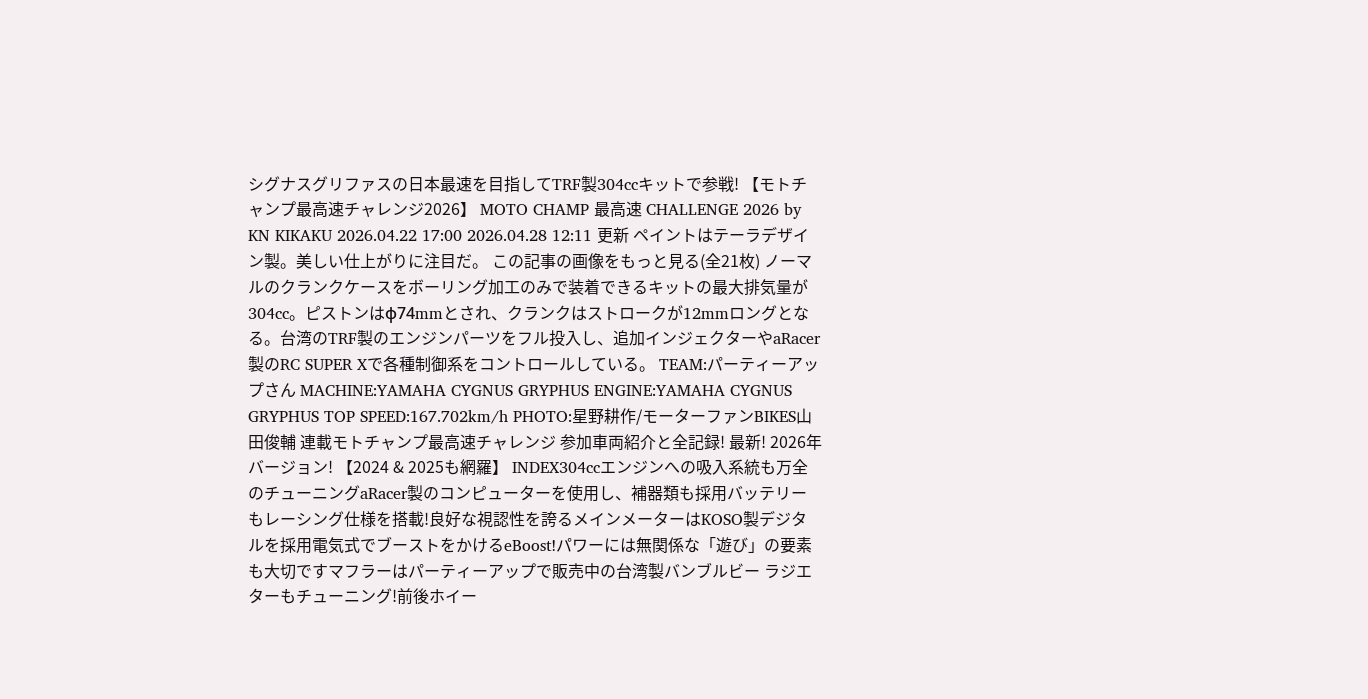シグナスグリファスの日本最速を目指してTRF製304ccキットで参戦! 【モトチャンプ最高速チャレンジ2026】 MOTO CHAMP 最高速 CHALLENGE 2026 by KN KIKAKU 2026.04.22 17:00 2026.04.28 12:11 更新 ペイントはテーラデザイン製。美しい仕上がりに注目だ。 この記事の画像をもっと見る(全21枚) ノーマルのクランクケースをボーリング加工のみで装着できるキットの最大排気量が304cc。ピストンはφ74mmとされ、クランクはストロークが12mmロングとなる。台湾のTRF製のエンジンパーツをフル投入し、追加インジェクターやaRacer製のRC SUPER Xで各種制御系をコントロールしている。 TEAM:パーティーアップさん MACHINE:YAMAHA CYGNUS GRYPHUS ENGINE:YAMAHA CYGNUS GRYPHUS TOP SPEED:167.702km/h PHOTO:星野耕作/モーターファンBIKES山田俊輔 連載モトチャンプ最高速チャレンジ 参加車両紹介と全記録! 最新! 2026年バージョン! 【2024 & 2025も網羅】 INDEX304ccエンジンへの吸入系統も万全のチューニングaRacer製のコンピューターを使用し、補器類も採用バッテリーもレーシング仕様を搭載!良好な視認性を誇るメインメーターはKOSO製デジタルを採用電気式でブーストをかけるeBoost!パワーには無関係な「遊び」の要素も大切ですマフラーはパーティーアップで販売中の台湾製バンブルビー ラジエターもチューニング!前後ホイー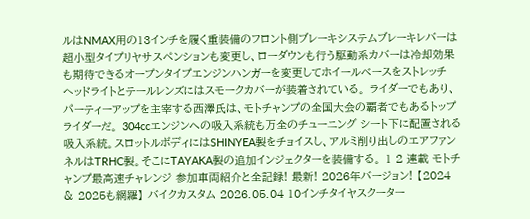ルはNMAX用の13インチを履く重装備のフロント側ブレーキシステムブレーキレバーは超小型タイプリヤサスペンションも変更し、ローダウンも行う駆動系カバーは冷却効果も期待できるオープンタイプエンジンハンガーを変更してホイールベースをストレッチ ヘッドライトとテールレンズにはスモークカバーが装着されている。 ライダーでもあり、パーティーアップを主宰する西澤氏は、モトチャンプの全国大会の覇者でもあるトップライダーだ。 304ccエンジンへの吸入系統も万全のチューニング シート下に配置される吸入系統。スロットルボディにはSHINYEA製をチョイスし、アルミ削り出しのエアファンネルはTRHC製。そこにTAYAKA製の追加インジェクターを装備する。 1 2 連載 モトチャンプ最高速チャレンジ 参加車両紹介と全記録! 最新! 2026年バージョン! 【2024 & 2025も網羅】 バイクカスタム 2026.05.04 10インチタイヤスクーター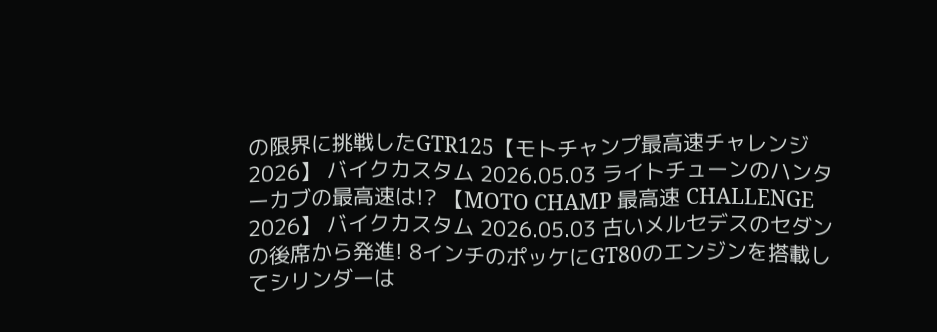の限界に挑戦したGTR125【モトチャンプ最高速チャレンジ2026】 バイクカスタム 2026.05.03 ライトチューンのハンターカブの最高速は!? 【MOTO CHAMP 最高速 CHALLENGE 2026】 バイクカスタム 2026.05.03 古いメルセデスのセダンの後席から発進! 8インチのポッケにGT80のエンジンを搭載してシリンダーは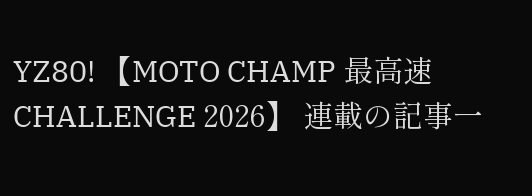YZ80! 【MOTO CHAMP 最高速 CHALLENGE 2026】 連載の記事一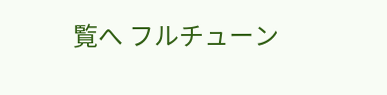覧へ フルチューン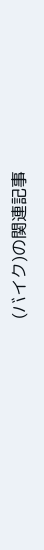(バイク)の関連記事